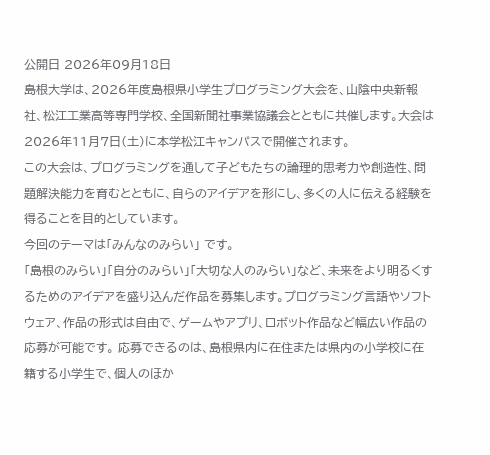公開日 2026年09月18日
島根大学は、2026年度島根県小学生プログラミング大会を、山陰中央新報社、松江工業高等専門学校、全国新聞社事業協議会とともに共催します。大会は2026年11月7日(土)に本学松江キャンパスで開催されます。
この大会は、プログラミングを通して子どもたちの論理的思考力や創造性、問題解決能力を育むとともに、自らのアイデアを形にし、多くの人に伝える経験を得ることを目的としています。
今回のテーマは「みんなのみらい」 です。
「島根のみらい」「自分のみらい」「大切な人のみらい」など、未来をより明るくするためのアイデアを盛り込んだ作品を募集します。プログラミング言語やソフトウェア、作品の形式は自由で、ゲームやアプリ、ロボット作品など幅広い作品の応募が可能です。 応募できるのは、島根県内に在住または県内の小学校に在籍する小学生で、個人のほか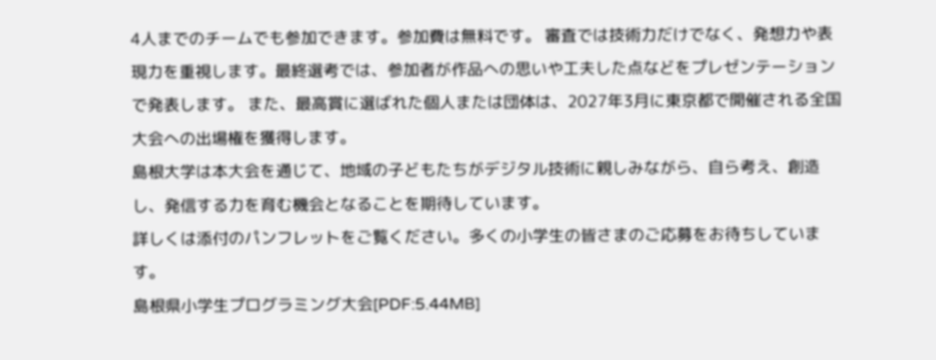4人までのチームでも参加できます。参加費は無料です。 審査では技術力だけでなく、発想力や表現力を重視します。最終選考では、参加者が作品への思いや工夫した点などをプレゼンテーションで発表します。 また、最高賞に選ばれた個人または団体は、2027年3月に東京都で開催される全国大会への出場権を獲得します。
島根大学は本大会を通じて、地域の子どもたちがデジタル技術に親しみながら、自ら考え、創造し、発信する力を育む機会となることを期待しています。
詳しくは添付のパンフレットをご覧ください。多くの小学生の皆さまのご応募をお待ちしています。
島根県小学生プログラミング大会[PDF:5.44MB]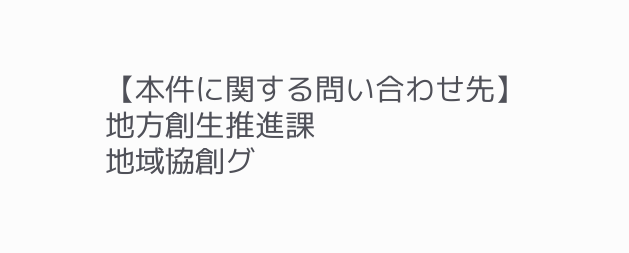【本件に関する問い合わせ先】
地方創生推進課
地域協創グ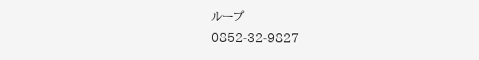ループ
0852-32-9827